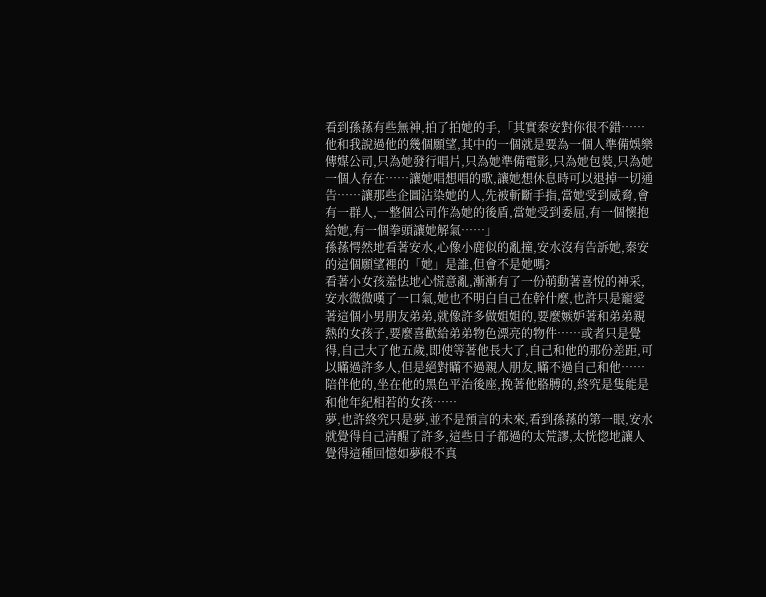看到孫蓀有些無神,拍了拍她的手,「其實秦安對你很不錯……他和我說過他的幾個願望,其中的一個就是要為一個人準備娛樂傳媒公司,只為她發行唱片,只為她準備電影,只為她包裝,只為她一個人存在……讓她唱想唱的歌,讓她想休息時可以退掉一切通告……讓那些企圖沾染她的人,先被斬斷手指,當她受到威脅,會有一群人,一整個公司作為她的後盾,當她受到委屈,有一個懷抱給她,有一個拳頭讓她解氣……」
孫蓀愕然地看著安水,心像小鹿似的亂撞,安水沒有告訴她,秦安的這個願望裡的「她」是誰,但會不是她嗎?
看著小女孩羞怯地心慌意亂,漸漸有了一份萌動著喜悅的神采,安水微微嘆了一口氣,她也不明白自己在幹什麼,也許只是寵愛著這個小男朋友弟弟,就像許多做姐姐的,要麼嫉妒著和弟弟親熱的女孩子,要麼喜歡給弟弟物色漂亮的物件……或者只是覺得,自己大了他五歲,即使等著他長大了,自己和他的那份差距,可以瞞過許多人,但是絕對瞞不過親人朋友,瞞不過自己和他……陪伴他的,坐在他的黑色平治後座,挽著他胳膊的,終究是隻能是和他年紀相若的女孩……
夢,也許終究只是夢,並不是預言的未來,看到孫蓀的第一眼,安水就覺得自己清醒了許多,這些日子都過的太荒謬,太恍惚地讓人覺得這種回憶如夢般不真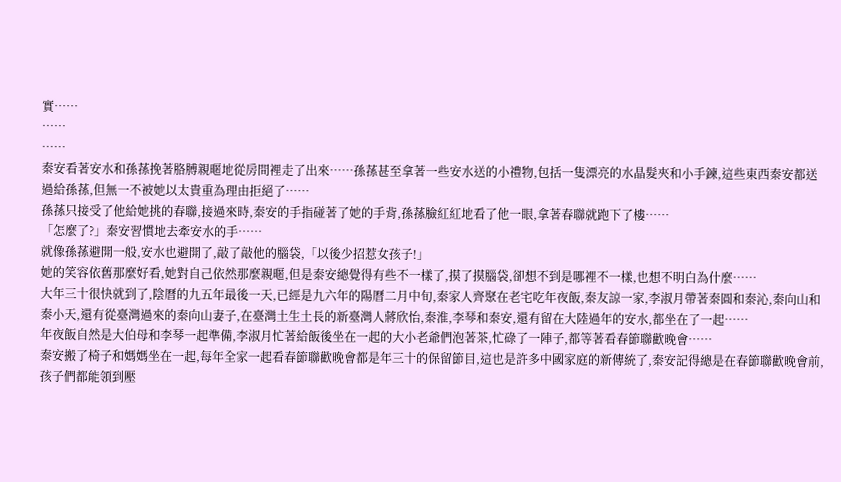實……
……
……
秦安看著安水和孫蓀挽著胳膊親暱地從房間裡走了出來……孫蓀甚至拿著一些安水送的小禮物,包括一隻漂亮的水晶髮夾和小手鍊,這些東西秦安都送過給孫蓀,但無一不被她以太貴重為理由拒絕了……
孫蓀只接受了他給她挑的春聯,接過來時,秦安的手指碰著了她的手背,孫蓀臉紅紅地看了他一眼,拿著春聯就跑下了樓……
「怎麼了?」秦安習慣地去牽安水的手……
就像孫蓀避開一般,安水也避開了,敲了敲他的腦袋,「以後少招惹女孩子!」
她的笑容依舊那麼好看,她對自己依然那麼親暱,但是秦安總覺得有些不一樣了,摸了摸腦袋,卻想不到是哪裡不一樣,也想不明白為什麼……
大年三十很快就到了,陰曆的九五年最後一天,已經是九六年的陽曆二月中旬,秦家人齊聚在老宅吃年夜飯,秦友諒一家,李淑月帶著秦圓和秦沁,秦向山和秦小天,還有從臺灣過來的秦向山妻子,在臺灣土生土長的新臺灣人蔣欣怡,秦淮,李琴和秦安,還有留在大陸過年的安水,都坐在了一起……
年夜飯自然是大伯母和李琴一起準備,李淑月忙著給飯後坐在一起的大小老爺們泡著茶,忙碌了一陣子,都等著看春節聯歡晚會……
秦安搬了椅子和媽媽坐在一起,每年全家一起看春節聯歡晚會都是年三十的保留節目,這也是許多中國家庭的新傳統了,秦安記得總是在春節聯歡晚會前,孩子們都能領到壓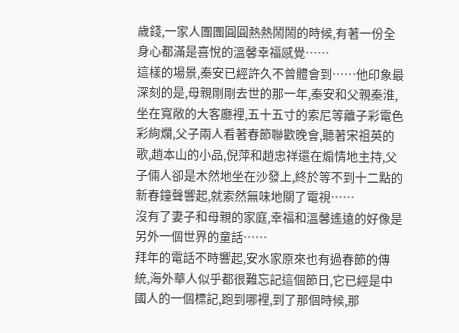歲錢,一家人團團圓圓熱熱鬧鬧的時候,有著一份全身心都滿是喜悅的溫馨幸福感覺……
這樣的場景,秦安已經許久不曾體會到……他印象最深刻的是,母親剛剛去世的那一年,秦安和父親秦淮,坐在寬敞的大客廳裡,五十五寸的索尼等離子彩電色彩絢爛,父子兩人看著春節聯歡晚會,聽著宋祖英的歌,趙本山的小品,倪萍和趙忠祥還在煽情地主持,父子倆人卻是木然地坐在沙發上,終於等不到十二點的新春鐘聲響起,就索然無味地關了電視……
沒有了妻子和母親的家庭,幸福和溫馨遙遠的好像是另外一個世界的童話……
拜年的電話不時響起,安水家原來也有過春節的傳統,海外華人似乎都很難忘記這個節日,它已經是中國人的一個標記,跑到哪裡,到了那個時候,那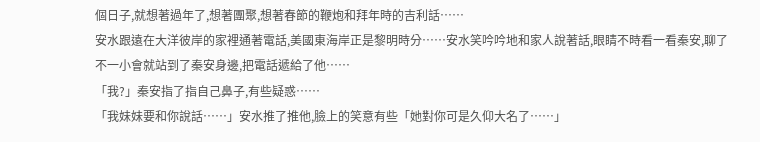個日子,就想著過年了,想著團聚,想著春節的鞭炮和拜年時的吉利話……
安水跟遠在大洋彼岸的家裡通著電話,美國東海岸正是黎明時分……安水笑吟吟地和家人說著話,眼睛不時看一看秦安,聊了不一小會就站到了秦安身邊,把電話遞給了他……
「我?」秦安指了指自己鼻子,有些疑惑……
「我妹妹要和你說話……」安水推了推他,臉上的笑意有些「她對你可是久仰大名了……」